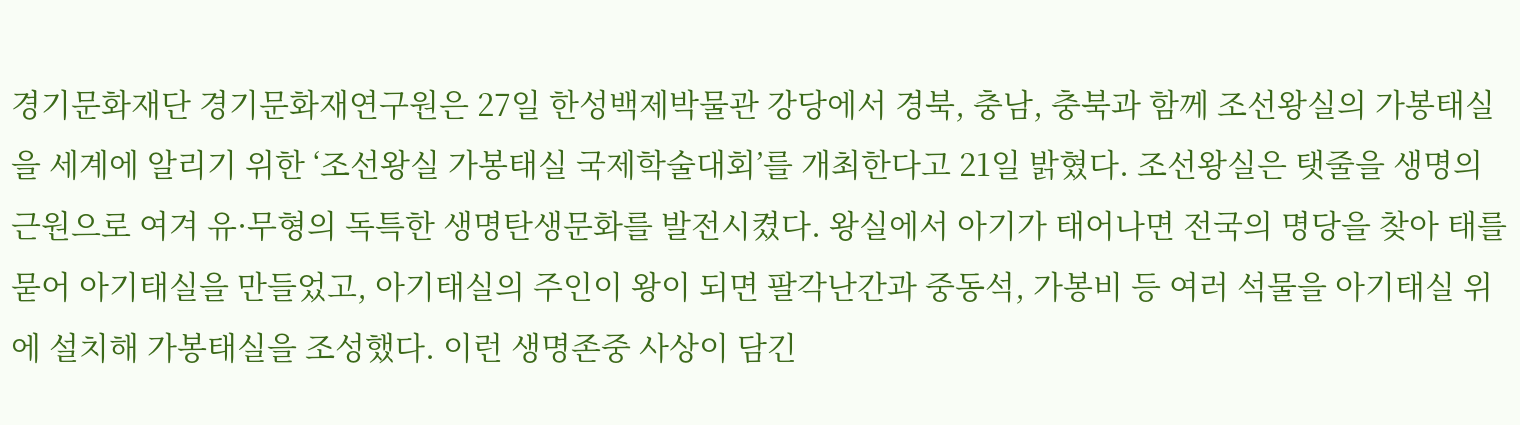경기문화재단 경기문화재연구원은 27일 한성백제박물관 강당에서 경북, 충남, 충북과 함께 조선왕실의 가봉태실을 세계에 알리기 위한 ‘조선왕실 가봉태실 국제학술대회’를 개최한다고 21일 밝혔다. 조선왕실은 탯줄을 생명의 근원으로 여겨 유·무형의 독특한 생명탄생문화를 발전시켰다. 왕실에서 아기가 태어나면 전국의 명당을 찾아 태를 묻어 아기태실을 만들었고, 아기태실의 주인이 왕이 되면 팔각난간과 중동석, 가봉비 등 여러 석물을 아기태실 위에 설치해 가봉태실을 조성했다. 이런 생명존중 사상이 담긴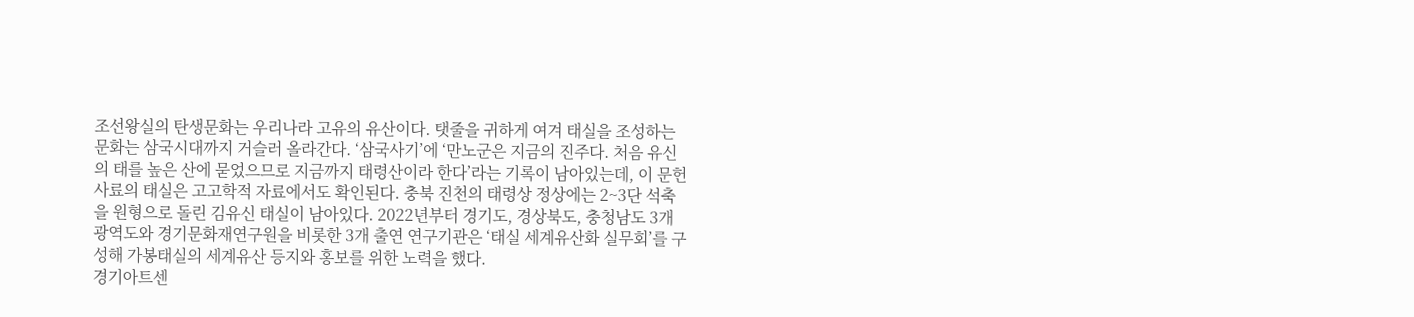조선왕실의 탄생문화는 우리나라 고유의 유산이다. 탯줄을 귀하게 여겨 태실을 조성하는 문화는 삼국시대까지 거슬러 올라간다. ‘삼국사기’에 ‘만노군은 지금의 진주다. 처음 유신의 태를 높은 산에 묻었으므로 지금까지 태령산이라 한다’라는 기록이 남아있는데, 이 문헌사료의 태실은 고고학적 자료에서도 확인된다. 충북 진천의 태령상 정상에는 2~3단 석축을 원형으로 돌린 김유신 태실이 남아있다. 2022년부터 경기도, 경상북도, 충청남도 3개 광역도와 경기문화재연구원을 비롯한 3개 출연 연구기관은 ‘태실 세계유산화 실무회’를 구성해 가봉태실의 세계유산 등지와 홍보를 위한 노력을 했다.
경기아트센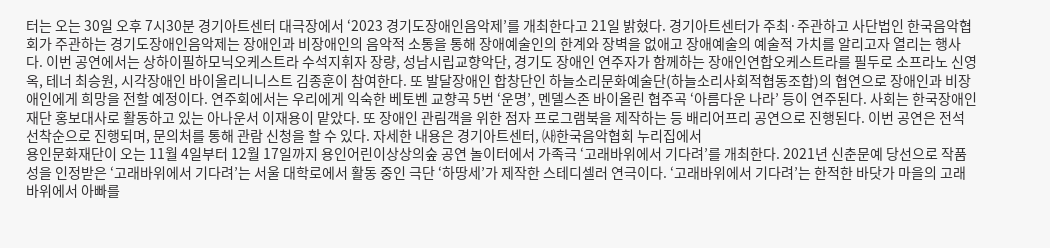터는 오는 30일 오후 7시30분 경기아트센터 대극장에서 ‘2023 경기도장애인음악제’를 개최한다고 21일 밝혔다. 경기아트센터가 주최·주관하고 사단법인 한국음악협회가 주관하는 경기도장애인음악제는 장애인과 비장애인의 음악적 소통을 통해 장애예술인의 한계와 장벽을 없애고 장애예술의 예술적 가치를 알리고자 열리는 행사다. 이번 공연에서는 상하이필하모닉오케스트라 수석지휘자 장량, 성남시립교향악단, 경기도 장애인 연주자가 함께하는 장애인연합오케스트라를 필두로 소프라노 신영옥, 테너 최승원, 시각장애인 바이올리니니스트 김종훈이 참여한다. 또 발달장애인 합창단인 하늘소리문화예술단(하늘소리사회적협동조합)의 협연으로 장애인과 비장애인에게 희망을 전할 예정이다. 연주회에서는 우리에게 익숙한 베토벤 교향곡 5번 ‘운명’, 멘델스존 바이올린 협주곡 ‘아름다운 나라’ 등이 연주된다. 사회는 한국장애인재단 홍보대사로 활동하고 있는 아나운서 이재용이 맡았다. 또 장애인 관림객을 위한 점자 프로그램북을 제작하는 등 배리어프리 공연으로 진행된다. 이번 공연은 전석 선착순으로 진행되며, 문의처를 통해 관람 신청을 할 수 있다. 자세한 내용은 경기아트센터, ㈔한국음악협회 누리집에서
용인문화재단이 오는 11월 4일부터 12월 17일까지 용인어린이상상의숲 공연 놀이터에서 가족극 ‘고래바위에서 기다려’를 개최한다. 2021년 신춘문예 당선으로 작품성을 인정받은 ‘고래바위에서 기다려’는 서울 대학로에서 활동 중인 극단 ‘하땅세’가 제작한 스테디셀러 연극이다. ‘고래바위에서 기다려’는 한적한 바닷가 마을의 고래바위에서 아빠를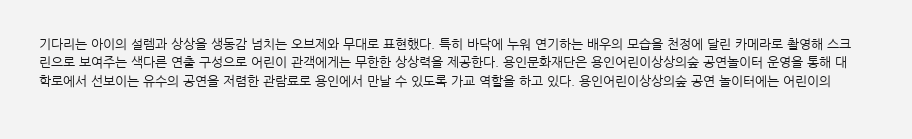기다리는 아이의 설렘과 상상을 생동감 넘치는 오브제와 무대로 표현했다. 특히 바닥에 누워 연기하는 배우의 모습을 천정에 달린 카메라로 촬영해 스크린으로 보여주는 색다른 연출 구성으로 어린이 관객에게는 무한한 상상력을 제공한다. 용인문화재단은 용인어린이상상의숲 공연놀이터 운영을 통해 대학로에서 선보이는 유수의 공연을 저렴한 관람료로 용인에서 만날 수 있도록 가교 역할을 하고 있다. 용인어린이상상의숲 공연 놀이터에는 어린이의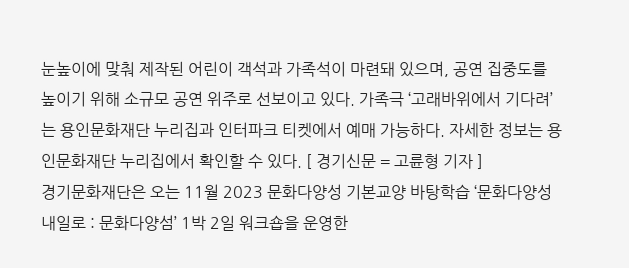눈높이에 맞춰 제작된 어린이 객석과 가족석이 마련돼 있으며, 공연 집중도를 높이기 위해 소규모 공연 위주로 선보이고 있다. 가족극 ‘고래바위에서 기다려’는 용인문화재단 누리집과 인터파크 티켓에서 예매 가능하다. 자세한 정보는 용인문화재단 누리집에서 확인할 수 있다. [ 경기신문 = 고륜형 기자 ]
경기문화재단은 오는 11월 2023 문화다양성 기본교양 바탕학습 ‘문화다양성 내일로 : 문화다양섬’ 1박 2일 워크숍을 운영한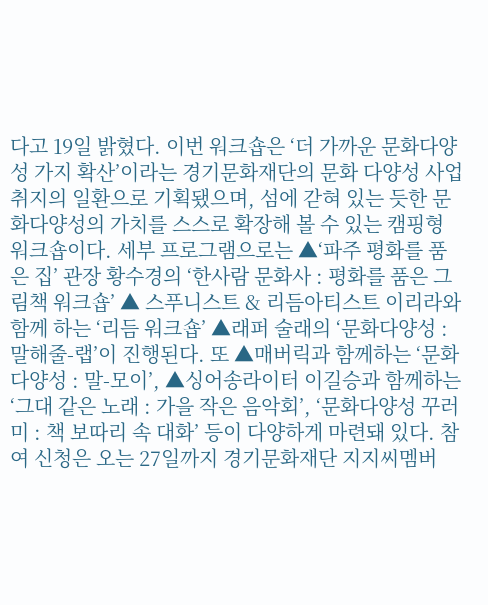다고 19일 밝혔다. 이번 워크숍은 ‘더 가까운 문화다양성 가지 확산’이라는 경기문화재단의 문화 다양성 사업 취지의 일환으로 기획됐으며, 섬에 갇혀 있는 듯한 문화다양성의 가치를 스스로 확장해 볼 수 있는 캠핑형 워크숍이다. 세부 프로그램으로는 ▲‘파주 평화를 품은 집’ 관장 황수경의 ‘한사람 문화사 : 평화를 품은 그림책 워크숍’ ▲ 스푸니스트 & 리듬아티스트 이리라와 함께 하는 ‘리듬 워크숍’ ▲래퍼 술래의 ‘문화다양성 : 말해줄-랩’이 진행된다. 또 ▲매버릭과 함께하는 ‘문화다양성 : 말-모이’, ▲싱어송라이터 이길승과 함께하는 ‘그대 같은 노래 : 가을 작은 음악회’, ‘문화다양성 꾸러미 : 책 보따리 속 대화’ 등이 다양하게 마련돼 있다. 참여 신청은 오는 27일까지 경기문화재단 지지씨멤버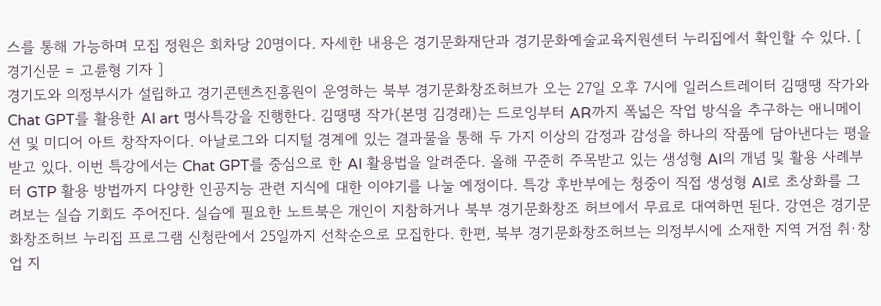스를 통해 가능하며 모집 정원은 회차당 20명이다. 자세한 내용은 경기문화재단과 경기문화예술교육지원센터 누리집에서 확인할 수 있다. [ 경기신문 = 고륜형 기자 ]
경기도와 의정부시가 설립하고 경기콘텐츠진흥원이 운영하는 북부 경기문화창조허브가 오는 27일 오후 7시에 일러스트레이터 김땡땡 작가와 Chat GPT를 활용한 AI art 명사특강을 진행한다. 김땡땡 작가(본명 김경래)는 드로잉부터 AR까지 폭넓은 작업 방식을 추구하는 애니메이션 및 미디어 아트 창작자이다. 아날로그와 디지털 경계에 있는 결과물을 통해 두 가지 이상의 감정과 감성을 하나의 작품에 담아낸다는 평을 받고 있다. 이번 특강에서는 Chat GPT를 중심으로 한 AI 활용법을 알려준다. 올해 꾸준히 주목받고 있는 생성형 AI의 개념 및 활용 사례부터 GTP 활용 방법까지 다양한 인공지능 관련 지식에 대한 이야기를 나눌 예정이다. 특강 후반부에는 청중이 직접 생성형 AI로 초상화를 그려보는 실습 기회도 주어진다. 실습에 필요한 노트북은 개인이 지참하거나 북부 경기문화창조 허브에서 무료로 대여하면 된다. 강연은 경기문화창조허브 누리집 프로그램 신청란에서 25일까지 선착순으로 모집한다. 한편, 북부 경기문화창조허브는 의정부시에 소재한 지역 거점 취·창업 지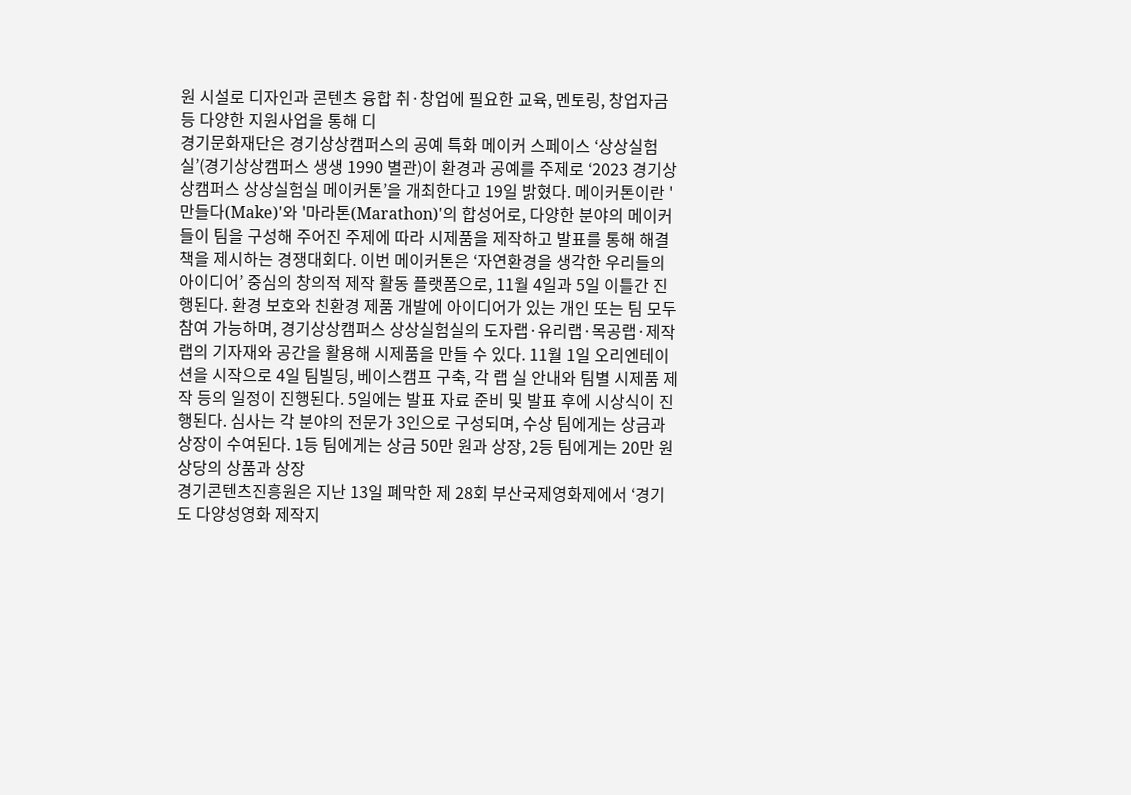원 시설로 디자인과 콘텐츠 융합 취·창업에 필요한 교육, 멘토링, 창업자금 등 다양한 지원사업을 통해 디
경기문화재단은 경기상상캠퍼스의 공예 특화 메이커 스페이스 ‘상상실험실’(경기상상캠퍼스 생생 1990 별관)이 환경과 공예를 주제로 ‘2023 경기상상캠퍼스 상상실험실 메이커톤’을 개최한다고 19일 밝혔다. 메이커톤이란 '만들다(Make)'와 '마라톤(Marathon)'의 합성어로, 다양한 분야의 메이커들이 팀을 구성해 주어진 주제에 따라 시제품을 제작하고 발표를 통해 해결책을 제시하는 경쟁대회다. 이번 메이커톤은 ‘자연환경을 생각한 우리들의 아이디어’ 중심의 창의적 제작 활동 플랫폼으로, 11월 4일과 5일 이틀간 진행된다. 환경 보호와 친환경 제품 개발에 아이디어가 있는 개인 또는 팀 모두 참여 가능하며, 경기상상캠퍼스 상상실험실의 도자랩·유리랩·목공랩·제작랩의 기자재와 공간을 활용해 시제품을 만들 수 있다. 11월 1일 오리엔테이션을 시작으로 4일 팀빌딩, 베이스캠프 구축, 각 랩 실 안내와 팀별 시제품 제작 등의 일정이 진행된다. 5일에는 발표 자료 준비 및 발표 후에 시상식이 진행된다. 심사는 각 분야의 전문가 3인으로 구성되며, 수상 팀에게는 상금과 상장이 수여된다. 1등 팀에게는 상금 50만 원과 상장, 2등 팀에게는 20만 원 상당의 상품과 상장
경기콘텐츠진흥원은 지난 13일 폐막한 제 28회 부산국제영화제에서 ‘경기도 다양성영화 제작지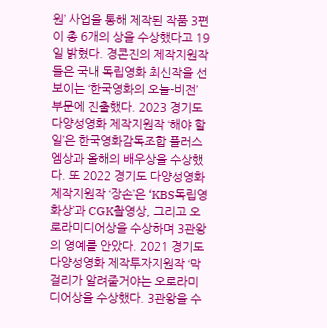원’ 사업을 통해 제작된 작품 3편이 총 6개의 상을 수상했다고 19일 밝혔다. 경콘진의 제작지원작들은 국내 독립영화 최신작을 선보이는 ‘한국영화의 오늘-비전’ 부문에 진출했다. 2023 경기도 다양성영화 제작지원작 ‘해야 할 일’은 한국영화감독조합 플러스엠상과 올해의 배우상을 수상했다. 또 2022 경기도 다양성영화 제작지원작 ‘장손’은 ‘KBS독립영화상’과 CGK촬영상, 그리고 오로라미디어상을 수상하며 3관왕의 영예를 안았다. 2021 경기도 다양성영화 제작투자지원작 ‘막걸리가 알려줄거야는 오로라미디어상을 수상했다. 3관왕을 수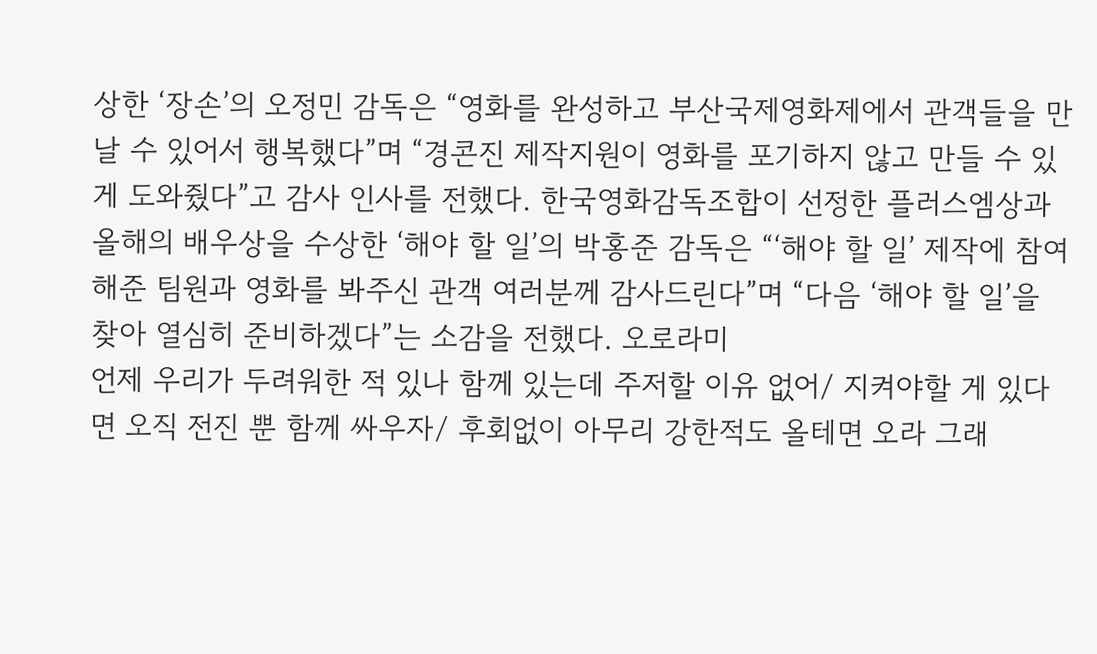상한 ‘장손’의 오정민 감독은 “영화를 완성하고 부산국제영화제에서 관객들을 만날 수 있어서 행복했다”며 “경콘진 제작지원이 영화를 포기하지 않고 만들 수 있게 도와줬다”고 감사 인사를 전했다. 한국영화감독조합이 선정한 플러스엠상과 올해의 배우상을 수상한 ‘해야 할 일’의 박홍준 감독은 “‘해야 할 일’ 제작에 참여해준 팀원과 영화를 봐주신 관객 여러분께 감사드린다”며 “다음 ‘해야 할 일’을 찾아 열심히 준비하겠다”는 소감을 전했다. 오로라미
언제 우리가 두려워한 적 있나 함께 있는데 주저할 이유 없어/ 지켜야할 게 있다면 오직 전진 뿐 함께 싸우자/ 후회없이 아무리 강한적도 올테면 오라 그래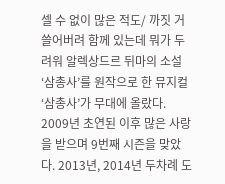셀 수 없이 많은 적도/ 까짓 거 쓸어버려 함께 있는데 뭐가 두려워 알렉상드르 뒤마의 소설 ‘삼총사’를 원작으로 한 뮤지컬 ‘삼총사’가 무대에 올랐다. 2009년 초연된 이후 많은 사랑을 받으며 9번째 시즌을 맞았다. 2013년, 2014년 두차례 도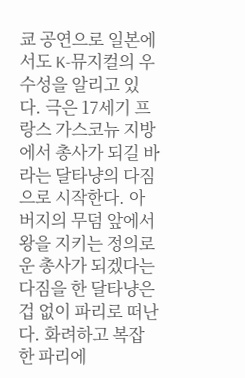쿄 공연으로 일본에서도 K-뮤지컬의 우수성을 알리고 있다. 극은 17세기 프랑스 가스코뉴 지방에서 총사가 되길 바라는 달타냥의 다짐으로 시작한다. 아버지의 무덤 앞에서 왕을 지키는 정의로운 총사가 되겠다는 다짐을 한 달타냥은 겁 없이 파리로 떠난다. 화려하고 복잡한 파리에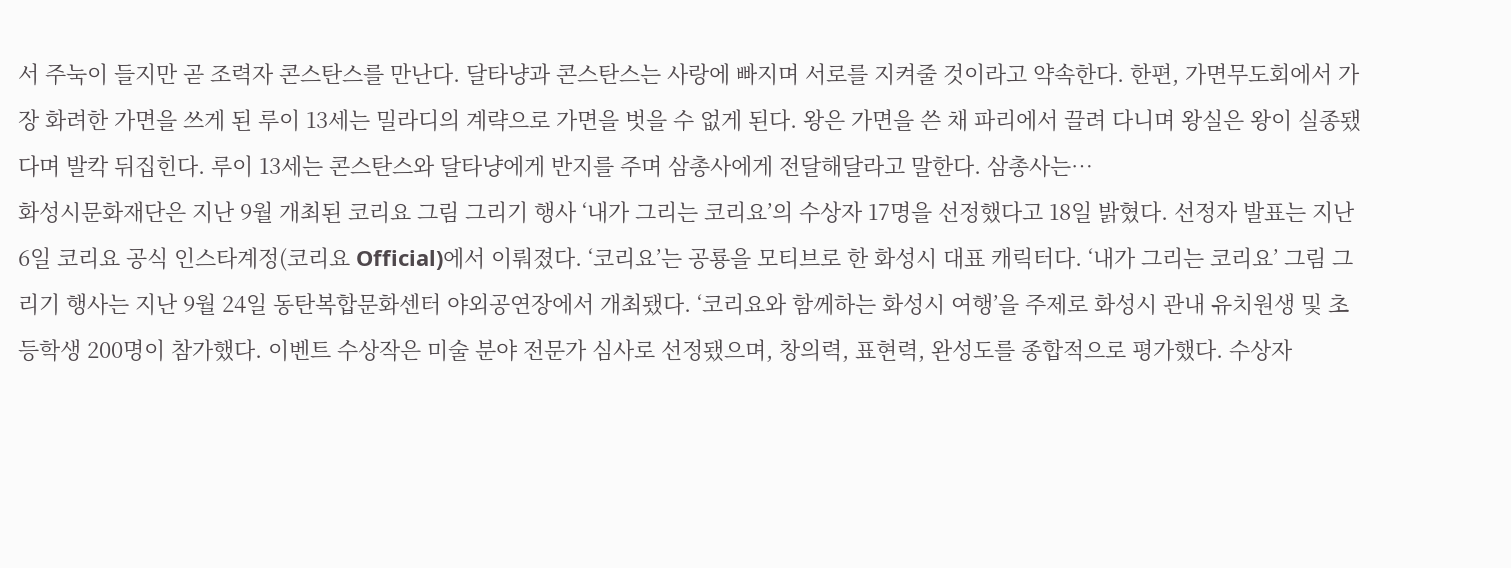서 주눅이 들지만 곧 조력자 콘스탄스를 만난다. 달타냥과 콘스탄스는 사랑에 빠지며 서로를 지켜줄 것이라고 약속한다. 한편, 가면무도회에서 가장 화려한 가면을 쓰게 된 루이 13세는 밀라디의 계략으로 가면을 벗을 수 없게 된다. 왕은 가면을 쓴 채 파리에서 끌려 다니며 왕실은 왕이 실종됐다며 발칵 뒤집힌다. 루이 13세는 콘스탄스와 달타냥에게 반지를 주며 삼총사에게 전달해달라고 말한다. 삼총사는…
화성시문화재단은 지난 9월 개최된 코리요 그림 그리기 행사 ‘내가 그리는 코리요’의 수상자 17명을 선정했다고 18일 밝혔다. 선정자 발표는 지난 6일 코리요 공식 인스타계정(코리요 Official)에서 이뤄졌다. ‘코리요’는 공룡을 모티브로 한 화성시 대표 캐릭터다. ‘내가 그리는 코리요’ 그림 그리기 행사는 지난 9월 24일 동탄복합문화센터 야외공연장에서 개최됐다. ‘코리요와 함께하는 화성시 여행’을 주제로 화성시 관내 유치원생 및 초등학생 200명이 참가했다. 이벤트 수상작은 미술 분야 전문가 심사로 선정됐으며, 창의력, 표현력, 완성도를 종합적으로 평가했다. 수상자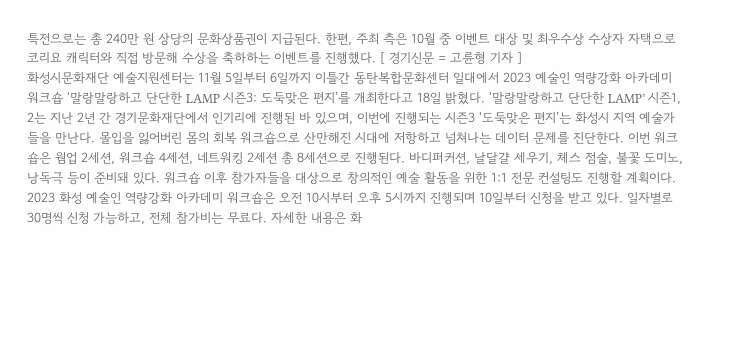특전으로는 총 240만 원 상당의 문화상품권이 지급된다. 한편, 주최 측은 10월 중 이벤트 대상 및 최우수상 수상자 자택으로 코리요 캐릭터와 직접 방문해 수상을 축하하는 이벤트를 진행했다. [ 경기신문 = 고륜형 기자 ]
화성시문화재단 예술지원센터는 11월 5일부터 6일까지 이틀간 동탄복합문화센터 일대에서 2023 예술인 역량강화 아카데미 워크숍 ‘말랑말랑하고 단단한 LAMP 시즌3: 도둑맞은 편지’를 개최한다고 18일 밝혔다. ‘말랑말랑하고 단단한 LAMP’ 시즌1, 2는 지난 2년 간 경기문화재단에서 인기리에 진행된 바 있으며, 이번에 진행되는 시즌3 ‘도둑맞은 편지’는 화성시 지역 예술가들을 만난다. 몰입을 잃어버린 몸의 회복 워크숍으로 산만해진 시대에 저항하고 넘쳐나는 데이터 문제를 진단한다. 이번 워크숍은 웜업 2세션, 워크숍 4세션, 네트워킹 2세션 총 8세션으로 진행된다. 바디퍼커션, 날달걀 세우기, 체스 점술, 불꽃 도미노, 낭독극 등이 준비돼 있다. 워크숍 이후 참가자들을 대상으로 창의적인 예술 활동을 위한 1:1 전문 컨설팅도 진행할 계획이다. 2023 화성 예술인 역량강화 아카데미 워크숍은 오전 10시부터 오후 5시까지 진행되며 10일부터 신청을 받고 있다. 일자별로 30명씩 신청 가능하고, 전체 참가비는 무료다. 자세한 내용은 화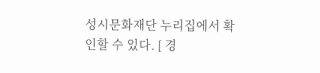성시문화재단 누리집에서 확인할 수 있다. [ 경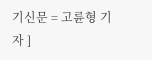기신문 = 고륜형 기자 ]